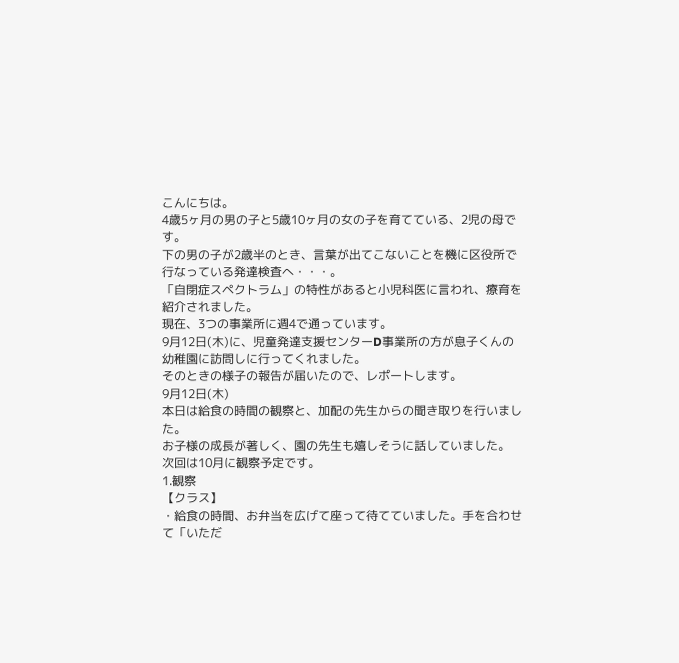こんにちは。
4歳5ヶ月の男の子と5歳10ヶ月の女の子を育てている、2児の母です。
下の男の子が2歳半のとき、言葉が出てこないことを機に区役所で行なっている発達検査へ・・・。
「自閉症スペクトラム」の特性があると小児科医に言われ、療育を紹介されました。
現在、3つの事業所に週4で通っています。
9月12日(木)に、児童発達支援センターD事業所の方が息子くんの幼稚園に訪問しに行ってくれました。
そのときの様子の報告が届いたので、レポートします。
9月12日(木)
本日は給食の時間の観察と、加配の先生からの聞き取りを行いました。
お子様の成長が著しく、園の先生も嬉しそうに話していました。
次回は10月に観察予定です。
1.観察
【クラス】
・給食の時間、お弁当を広げて座って待てていました。手を合わせて「いただ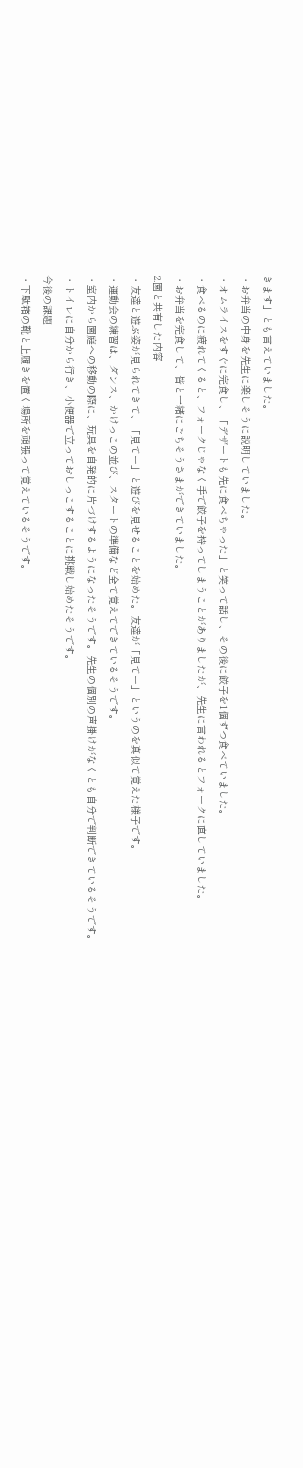きます」とも言えていました。
・お弁当の中身を先生に楽しそうに説明していました。
・オムライスをすぐに完食し、「デザートも先に食べちゃった」と笑って話し、その後に餃子を1個ずつ食べていました。
・食べるのに疲れてくると、フォークじゃなく手で餃子を持ってしまうことがありましたが、先生に言われるとフォークに直していました。
・お弁当を完食して、皆と一緒にごちそうさまができていました。
2.園と共有した内容
・友達と遊ぶ姿が見られてきて、「見てー」と遊びを見せることを始めた。友達が「見てー」というのを真似て覚えた様子です。
・運動会の練習は、ダンス、かけっこの並び、スタートの準備など全て覚えてできているそうです。
・室内から園庭への移動の際に、玩具を自発的に片づけするようになったそうです。先生の個別の声掛けがなくとも自分で判断できているそうです。
・トイレに自分から行き、小便器で立っておしっこすることに挑戦し始めたそうです。
今後の課題
・下駄箱の靴と上履きを置く場所を頑張って覚えているそうです。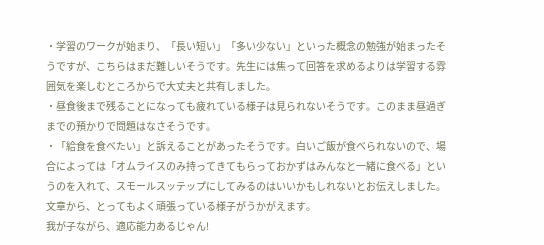・学習のワークが始まり、「長い短い」「多い少ない」といった概念の勉強が始まったそうですが、こちらはまだ難しいそうです。先生には焦って回答を求めるよりは学習する雰囲気を楽しむところからで大丈夫と共有しました。
・昼食後まで残ることになっても疲れている様子は見られないそうです。このまま昼過ぎまでの預かりで問題はなさそうです。
・「給食を食べたい」と訴えることがあったそうです。白いご飯が食べられないので、場合によっては「オムライスのみ持ってきてもらっておかずはみんなと一緒に食べる」というのを入れて、スモールスッテップにしてみるのはいいかもしれないとお伝えしました。
文章から、とってもよく頑張っている様子がうかがえます。
我が子ながら、適応能力あるじゃん!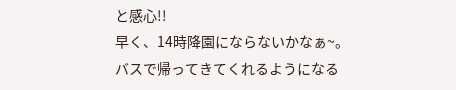と感心!!
早く、14時降園にならないかなぁ~。
バスで帰ってきてくれるようになる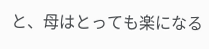と、母はとっても楽になる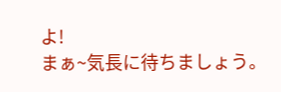よ!
まぁ~気長に待ちましょう。